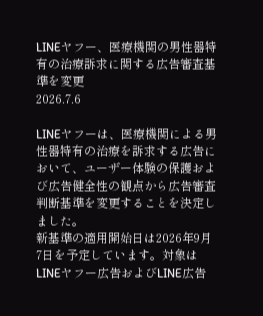LINEヤフー、医療機関の男性器特有の治療訴求に関する広告審査基準を変更
2026.7.6

LINEヤフーは、医療機関による男性器特有の治療を訴求する広告において、ユーザー体験の保護および広告健全性の観点から広告審査判断基準を変更することを決定しました。
新基準の適用開始日は2026年9月7日を予定しています。対象はLINEヤフー広告およびLINE広告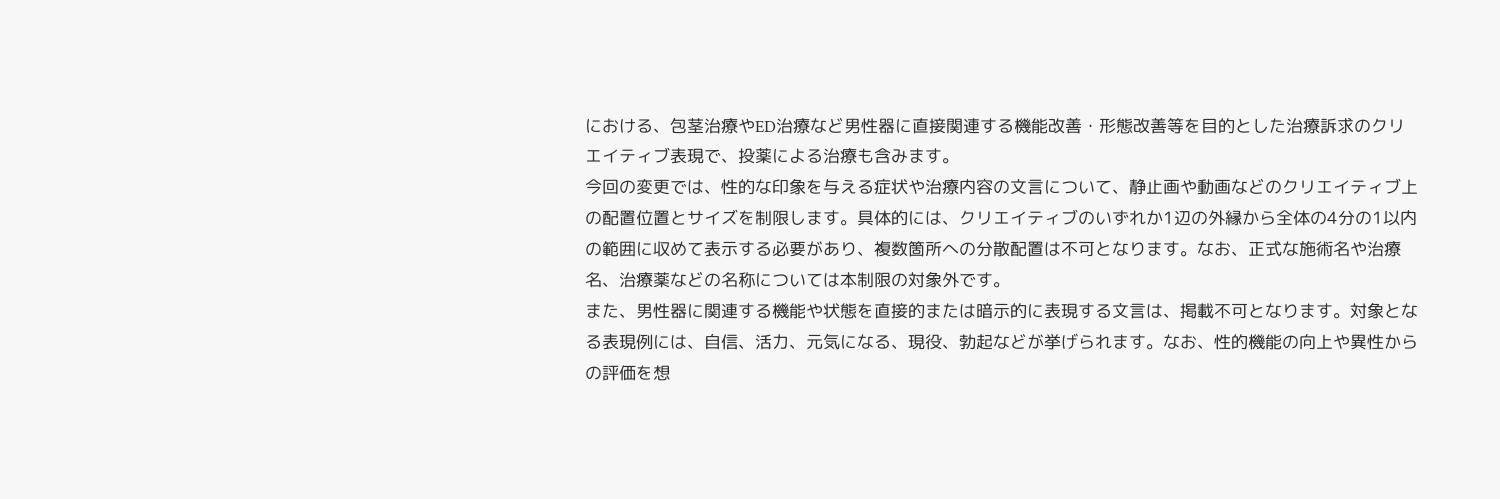における、包茎治療やED治療など男性器に直接関連する機能改善・形態改善等を目的とした治療訴求のクリエイティブ表現で、投薬による治療も含みます。
今回の変更では、性的な印象を与える症状や治療内容の文言について、静止画や動画などのクリエイティブ上の配置位置とサイズを制限します。具体的には、クリエイティブのいずれか1辺の外縁から全体の4分の1以内の範囲に収めて表示する必要があり、複数箇所への分散配置は不可となります。なお、正式な施術名や治療名、治療薬などの名称については本制限の対象外です。
また、男性器に関連する機能や状態を直接的または暗示的に表現する文言は、掲載不可となります。対象となる表現例には、自信、活力、元気になる、現役、勃起などが挙げられます。なお、性的機能の向上や異性からの評価を想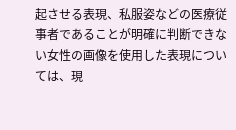起させる表現、私服姿などの医療従事者であることが明確に判断できない女性の画像を使用した表現については、現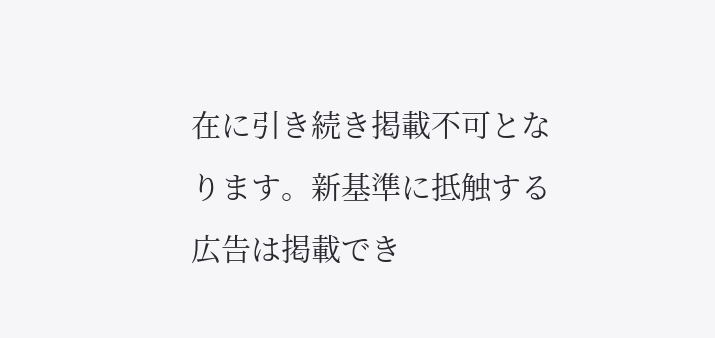在に引き続き掲載不可となります。新基準に抵触する広告は掲載でき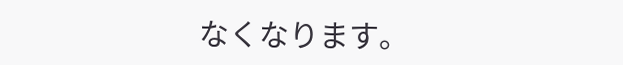なくなります。